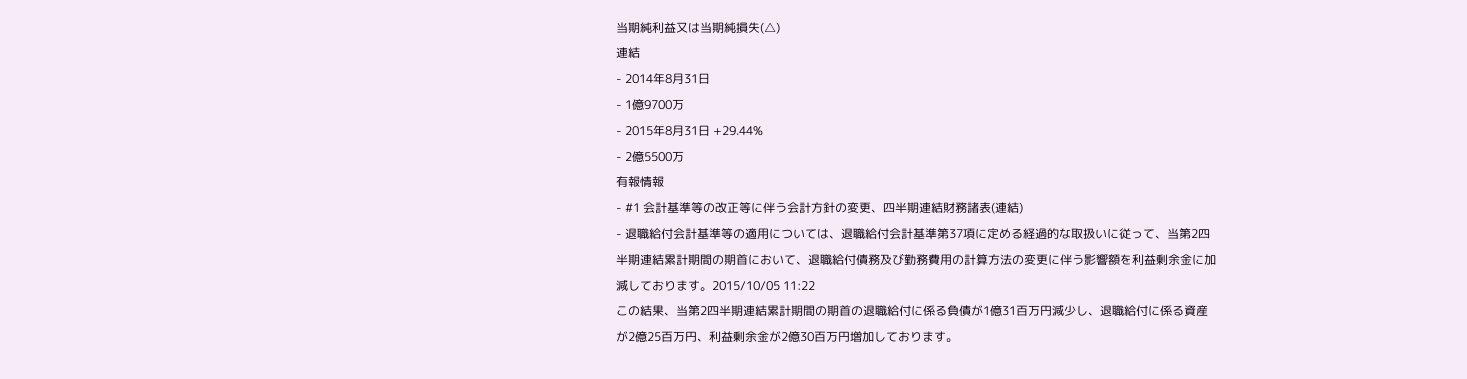当期純利益又は当期純損失(△)
連結
- 2014年8月31日
- 1億9700万
- 2015年8月31日 +29.44%
- 2億5500万
有報情報
- #1 会計基準等の改正等に伴う会計方針の変更、四半期連結財務諸表(連結)
- 退職給付会計基準等の適用については、退職給付会計基準第37項に定める経過的な取扱いに従って、当第2四半期連結累計期間の期首において、退職給付債務及び勤務費用の計算方法の変更に伴う影響額を利益剰余金に加減しております。2015/10/05 11:22
この結果、当第2四半期連結累計期間の期首の退職給付に係る負債が1億31百万円減少し、退職給付に係る資産が2億25百万円、利益剰余金が2億30百万円増加しております。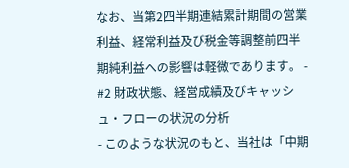なお、当第2四半期連結累計期間の営業利益、経常利益及び税金等調整前四半期純利益への影響は軽微であります。 - #2 財政状態、経営成績及びキャッシュ・フローの状況の分析
- このような状況のもと、当社は「中期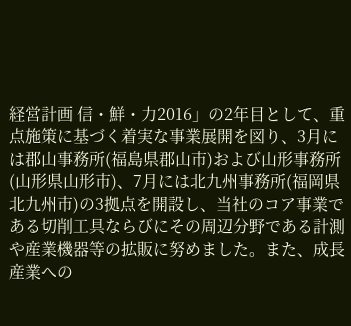経営計画 信・鮮・力2016」の2年目として、重点施策に基づく着実な事業展開を図り、3月には郡山事務所(福島県郡山市)および山形事務所(山形県山形市)、7月には北九州事務所(福岡県北九州市)の3拠点を開設し、当社のコア事業である切削工具ならびにその周辺分野である計測や産業機器等の拡販に努めました。また、成長産業への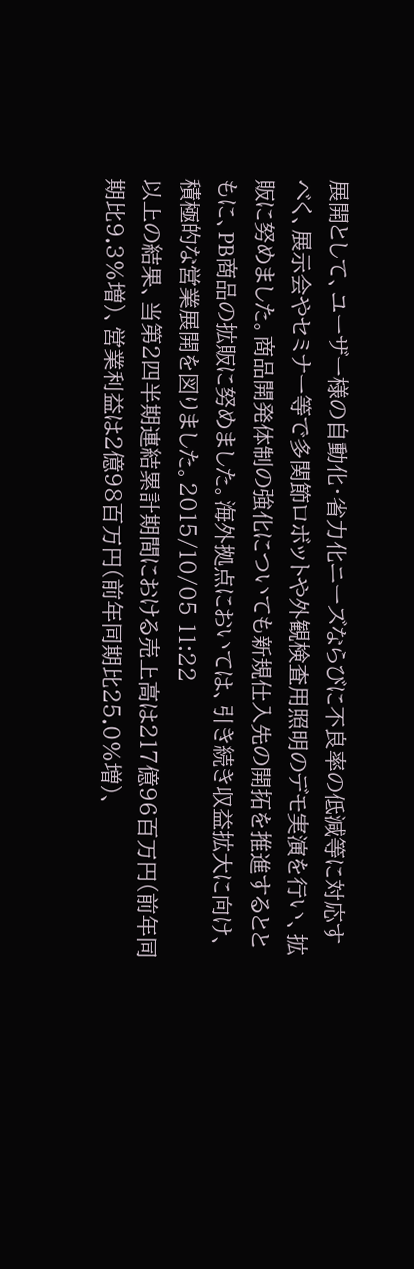展開として、ユーザー様の自動化・省力化ニーズならびに不良率の低減等に対応すべく、展示会やセミナー等で多関節ロボットや外観検査用照明のデモ実演を行い、拡販に努めました。商品開発体制の強化についても新規仕入先の開拓を推進するとともに、PB商品の拡販に努めました。海外拠点においては、引き続き収益拡大に向け、積極的な営業展開を図りました。2015/10/05 11:22
以上の結果、当第2四半期連結累計期間における売上高は217億96百万円(前年同期比9.3%増)、営業利益は2億98百万円(前年同期比25.0%増)、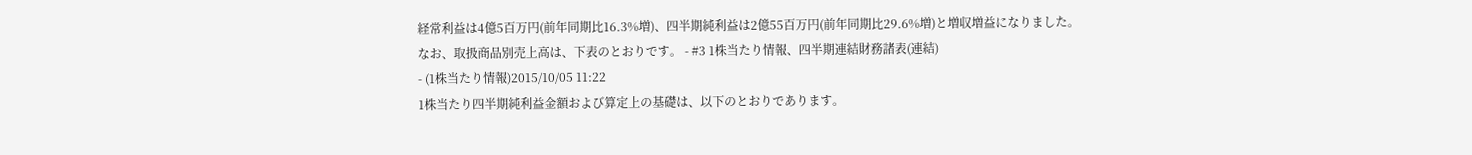経常利益は4億5百万円(前年同期比16.3%増)、四半期純利益は2億55百万円(前年同期比29.6%増)と増収増益になりました。
なお、取扱商品別売上高は、下表のとおりです。 - #3 1株当たり情報、四半期連結財務諸表(連結)
- (1株当たり情報)2015/10/05 11:22
1株当たり四半期純利益金額および算定上の基礎は、以下のとおりであります。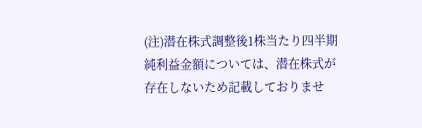(注)潜在株式調整後1株当たり四半期純利益金額については、潜在株式が存在しないため記載しておりませ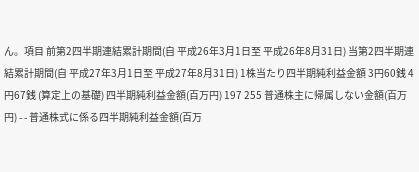ん。項目 前第2四半期連結累計期間(自 平成26年3月1日至 平成26年8月31日) 当第2四半期連結累計期間(自 平成27年3月1日至 平成27年8月31日) 1株当たり四半期純利益金額 3円60銭 4円67銭 (算定上の基礎) 四半期純利益金額(百万円) 197 255 普通株主に帰属しない金額(百万円) - - 普通株式に係る四半期純利益金額(百万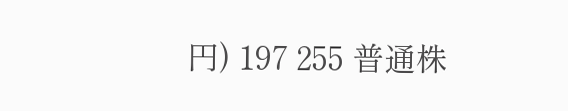円) 197 255 普通株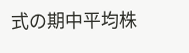式の期中平均株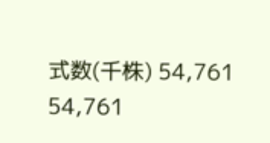式数(千株) 54,761 54,761